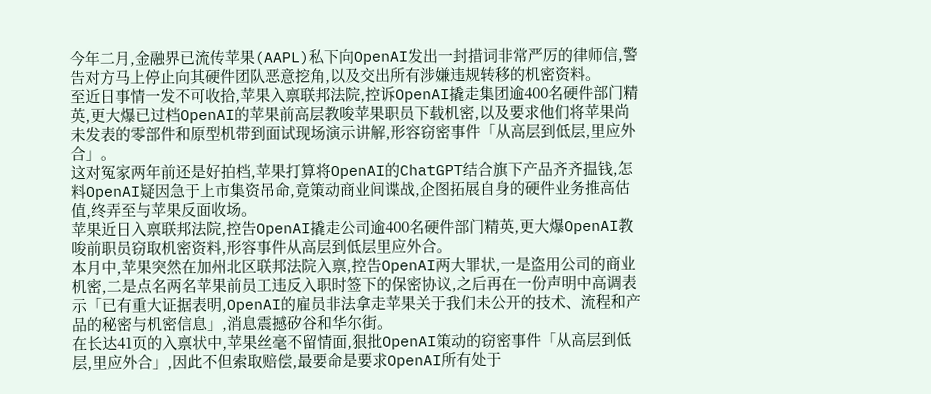今年二月,金融界已流传苹果(AAPL)私下向OpenAI发出一封措词非常严厉的律师信,警告对方马上停止向其硬件团队恶意挖角,以及交出所有涉嫌违规转移的机密资料。
至近日事情一发不可收拾,苹果入禀联邦法院,控诉OpenAI撬走集团逾400名硬件部门精英,更大爆已过档OpenAI的苹果前高层教唆苹果职员下载机密,以及要求他们将苹果尚未发表的零部件和原型机带到面试现场演示讲解,形容窃密事件「从高层到低层,里应外合」。
这对冤家两年前还是好拍档,苹果打算将OpenAI的ChatGPT结合旗下产品齐齐揾钱,怎料OpenAI疑因急于上市集资吊命,竟策动商业间谍战,企图拓展自身的硬件业务推高估值,终弄至与苹果反面收场。
苹果近日入禀联邦法院,控告OpenAI撬走公司逾400名硬件部门精英,更大爆OpenAI教唆前职员窃取机密资料,形容事件从高层到低层里应外合。
本月中,苹果突然在加州北区联邦法院入禀,控告OpenAI两大罪状,一是盗用公司的商业机密,二是点名两名苹果前员工违反入职时签下的保密协议,之后再在一份声明中高调表示「已有重大证据表明,OpenAI的雇员非法拿走苹果关于我们未公开的技术、流程和产品的秘密与机密信息」,消息震撼矽谷和华尔街。
在长达41页的入禀状中,苹果丝毫不留情面,狠批OpenAI策动的窃密事件「从高层到低层,里应外合」,因此不但索取赔偿,最要命是要求OpenAI所有处于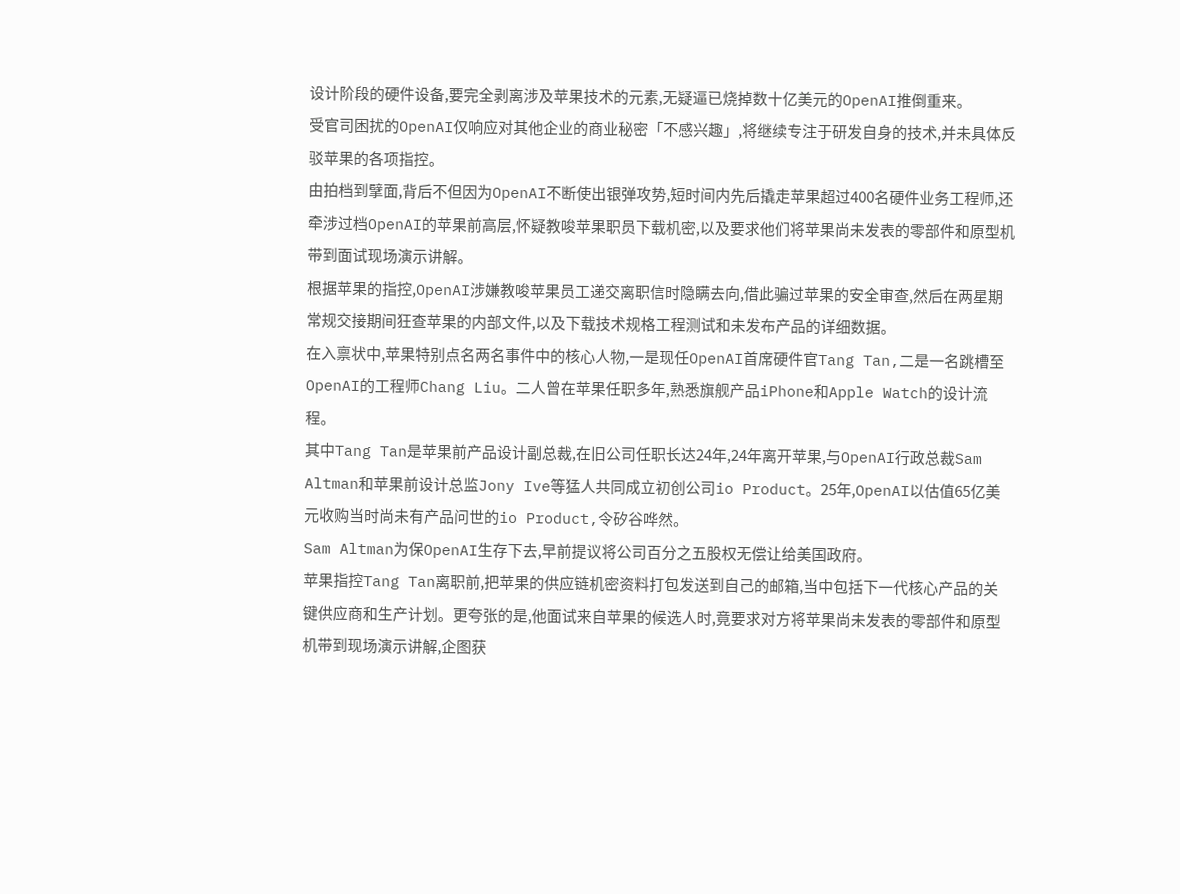设计阶段的硬件设备,要完全剥离涉及苹果技术的元素,无疑逼已烧掉数十亿美元的OpenAI推倒重来。
受官司困扰的OpenAI仅响应对其他企业的商业秘密「不感兴趣」,将继续专注于研发自身的技术,并未具体反驳苹果的各项指控。
由拍档到擘面,背后不但因为OpenAI不断使出银弹攻势,短时间内先后撬走苹果超过400名硬件业务工程师,还牵涉过档OpenAI的苹果前高层,怀疑教唆苹果职员下载机密,以及要求他们将苹果尚未发表的零部件和原型机带到面试现场演示讲解。
根据苹果的指控,OpenAI涉嫌教唆苹果员工递交离职信时隐瞒去向,借此骗过苹果的安全审查,然后在两星期常规交接期间狂查苹果的内部文件,以及下载技术规格工程测试和未发布产品的详细数据。
在入禀状中,苹果特别点名两名事件中的核心人物,一是现任OpenAI首席硬件官Tang Tan,二是一名跳槽至OpenAI的工程师Chang Liu。二人曾在苹果任职多年,熟悉旗舰产品iPhone和Apple Watch的设计流程。
其中Tang Tan是苹果前产品设计副总裁,在旧公司任职长达24年,24年离开苹果,与OpenAI行政总裁Sam Altman和苹果前设计总监Jony Ive等猛人共同成立初创公司io Product。25年,OpenAI以估值65亿美元收购当时尚未有产品问世的io Product,令矽谷哗然。
Sam Altman为保OpenAI生存下去,早前提议将公司百分之五股权无偿让给美国政府。
苹果指控Tang Tan离职前,把苹果的供应链机密资料打包发送到自己的邮箱,当中包括下一代核心产品的关键供应商和生产计划。更夸张的是,他面试来自苹果的候选人时,竟要求对方将苹果尚未发表的零部件和原型机带到现场演示讲解,企图获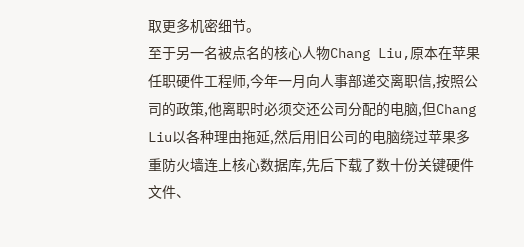取更多机密细节。
至于另一名被点名的核心人物Chang Liu,原本在苹果任职硬件工程师,今年一月向人事部递交离职信,按照公司的政策,他离职时必须交还公司分配的电脑,但Chang Liu以各种理由拖延,然后用旧公司的电脑绕过苹果多重防火墙连上核心数据库,先后下载了数十份关键硬件文件、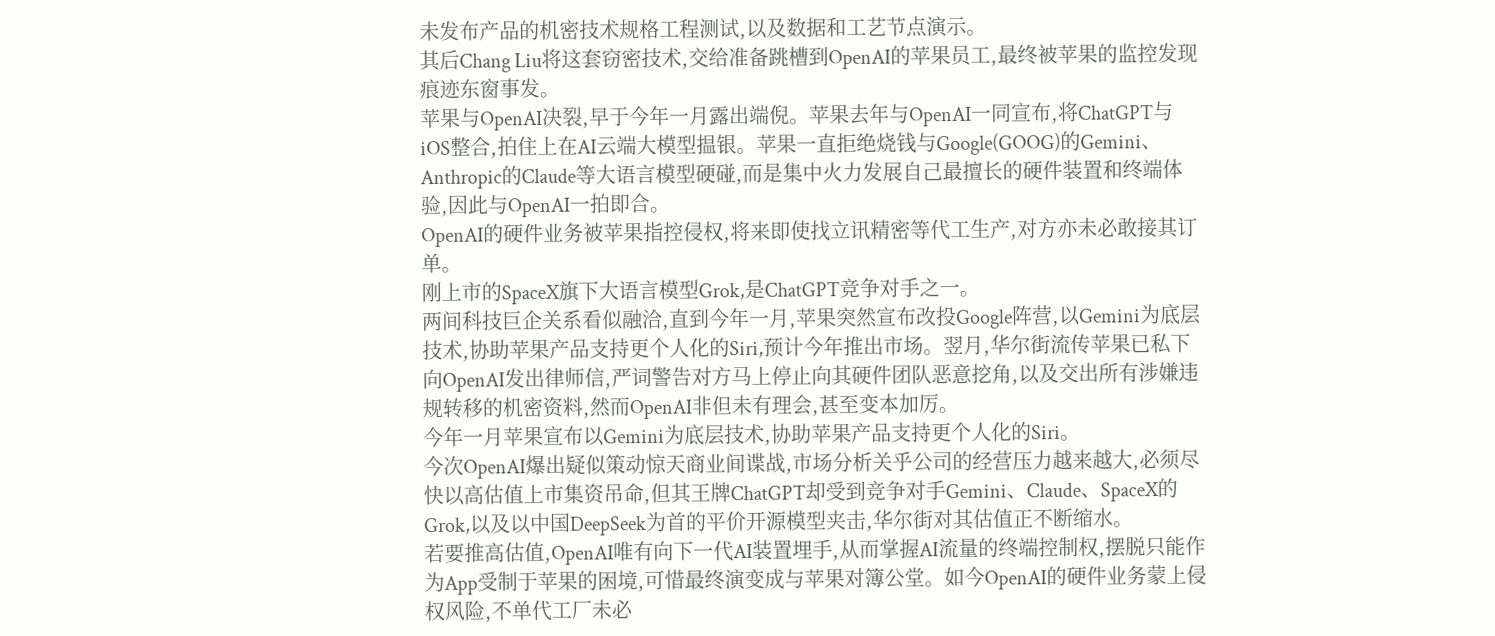未发布产品的机密技术规格工程测试,以及数据和工艺节点演示。
其后Chang Liu将这套窃密技术,交给准备跳槽到OpenAI的苹果员工,最终被苹果的监控发现痕迹东窗事发。
苹果与OpenAI决裂,早于今年一月露出端倪。苹果去年与OpenAI一同宣布,将ChatGPT与iOS整合,拍住上在AI云端大模型揾银。苹果一直拒绝烧钱与Google(GOOG)的Gemini、Anthropic的Claude等大语言模型硬碰,而是集中火力发展自己最擅长的硬件装置和终端体验,因此与OpenAI一拍即合。
OpenAI的硬件业务被苹果指控侵权,将来即使找立讯精密等代工生产,对方亦未必敢接其订单。
刚上市的SpaceX旗下大语言模型Grok,是ChatGPT竞争对手之一。
两间科技巨企关系看似融洽,直到今年一月,苹果突然宣布改投Google阵营,以Gemini为底层技术,协助苹果产品支持更个人化的Siri,预计今年推出市场。翌月,华尔街流传苹果已私下向OpenAI发出律师信,严词警告对方马上停止向其硬件团队恶意挖角,以及交出所有涉嫌违规转移的机密资料,然而OpenAI非但未有理会,甚至变本加厉。
今年一月苹果宣布以Gemini为底层技术,协助苹果产品支持更个人化的Siri。
今次OpenAI爆出疑似策动惊天商业间谍战,市场分析关乎公司的经营压力越来越大,必须尽快以高估值上市集资吊命,但其王牌ChatGPT却受到竞争对手Gemini、Claude、SpaceX的Grok,以及以中国DeepSeek为首的平价开源模型夹击,华尔街对其估值正不断缩水。
若要推高估值,OpenAI唯有向下一代AI装置埋手,从而掌握AI流量的终端控制权,摆脱只能作为App受制于苹果的困境,可惜最终演变成与苹果对簿公堂。如今OpenAI的硬件业务蒙上侵权风险,不单代工厂未必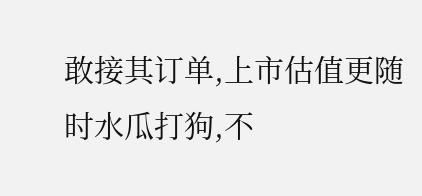敢接其订单,上市估值更随时水瓜打狗,不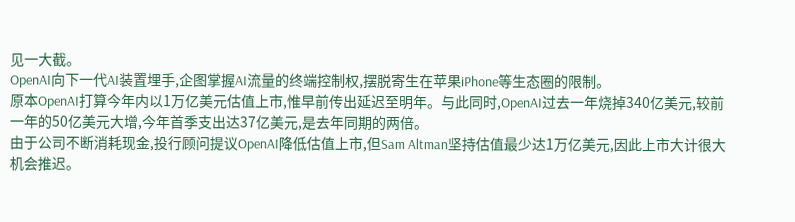见一大截。
OpenAI向下一代AI装置埋手,企图掌握AI流量的终端控制权,摆脱寄生在苹果iPhone等生态圈的限制。
原本OpenAI打算今年内以1万亿美元估值上市,惟早前传出延迟至明年。与此同时,OpenAI过去一年烧掉340亿美元,较前一年的50亿美元大增,今年首季支出达37亿美元,是去年同期的两倍。
由于公司不断消耗现金,投行顾问提议OpenAI降低估值上市,但Sam Altman坚持估值最少达1万亿美元,因此上市大计很大机会推迟。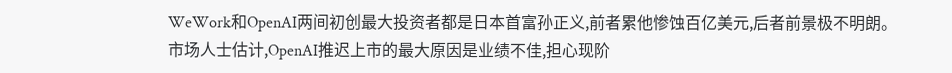WeWork和OpenAI两间初创最大投资者都是日本首富孙正义,前者累他惨蚀百亿美元,后者前景极不明朗。
市场人士估计,OpenAI推迟上市的最大原因是业绩不佳,担心现阶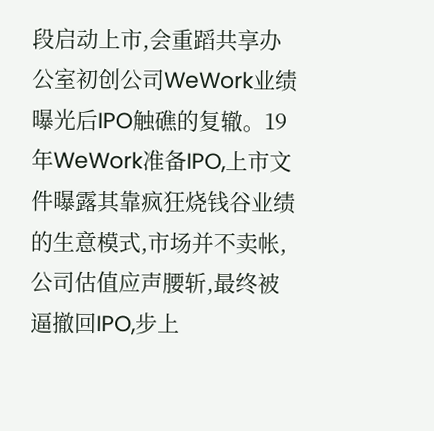段启动上市,会重蹈共享办公室初创公司WeWork业绩曝光后IPO触礁的复辙。19年WeWork准备IPO,上市文件曝露其靠疯狂烧钱谷业绩的生意模式,市场并不卖帐,公司估值应声腰斩,最终被逼撤回IPO,步上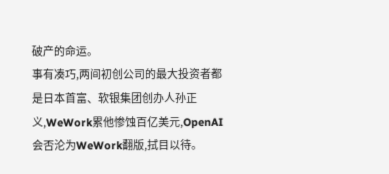破产的命运。
事有凑巧,两间初创公司的最大投资者都是日本首富、软银集团创办人孙正义,WeWork累他惨蚀百亿美元,OpenAI会否沦为WeWork翻版,拭目以待。